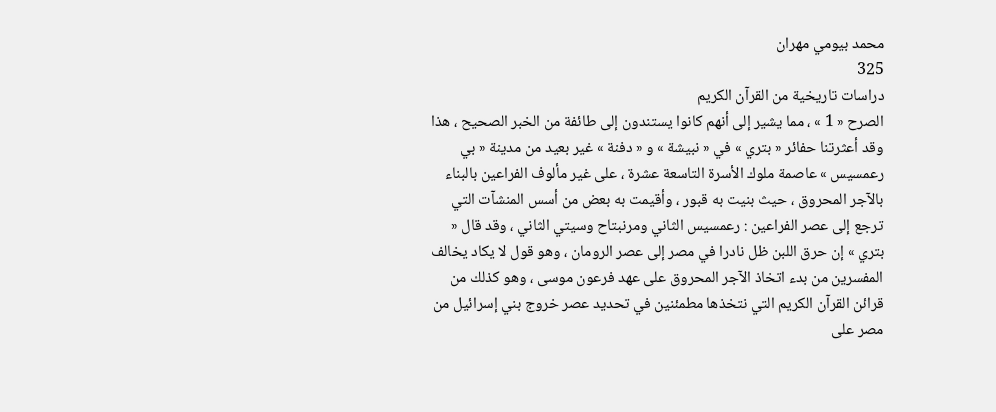محمد بيومي مهران
325
دراسات تاريخية من القرآن الكريم
الصرح « 1 » ، مما يشير إلى أنهم كانوا يستندون إلى طائفة من الخبر الصحيح ، هذا وقد أعثرتنا حفائر « بتري » في « نبيشة » و « دفنة » غير بعيد من مدينة « بي رعمسيس » عاصمة ملوك الأسرة التاسعة عشرة ، على غير مألوف الفراعين بالبناء بالآجر المحروق ، حيث بنيت به قبور ، وأقيمت به بعض من أسس المنشآت التي ترجع إلى عصر الفراعين : رعمسيس الثاني ومرنبتاح وسيتي الثاني ، وقد قال « بتري » إن حرق اللبن ظل نادرا في مصر إلى عصر الرومان ، وهو قول لا يكاد يخالف المفسرين من بدء اتخاذ الآجر المحروق على عهد فرعون موسى ، وهو كذلك من قرائن القرآن الكريم التي نتخذها مطمئنين في تحديد عصر خروج بني إسرائيل من مصر على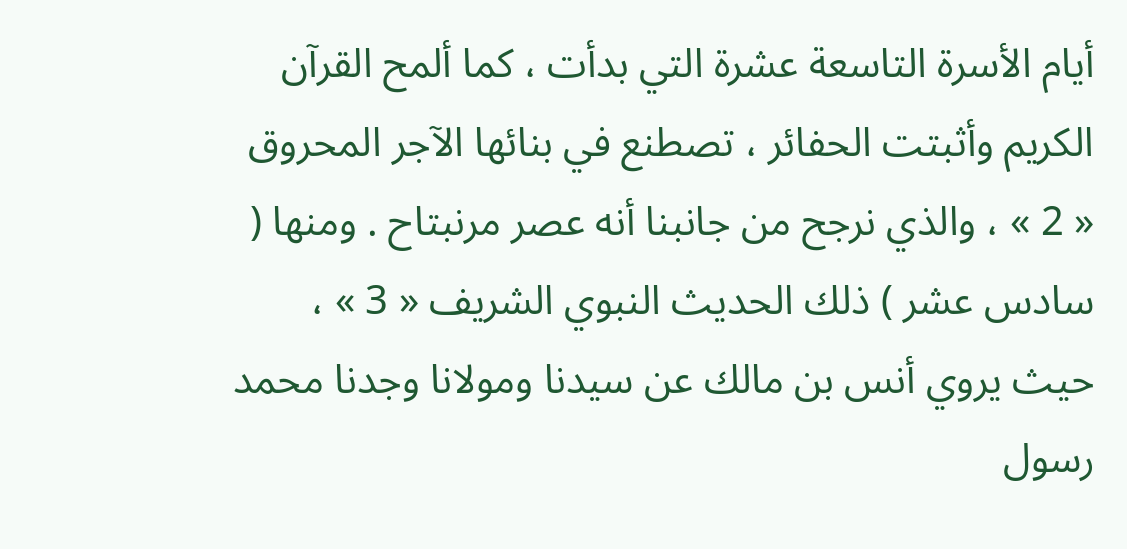أيام الأسرة التاسعة عشرة التي بدأت ، كما ألمح القرآن الكريم وأثبتت الحفائر ، تصطنع في بنائها الآجر المحروق « 2 » ، والذي نرجح من جانبنا أنه عصر مرنبتاح . ومنها ( سادس عشر ) ذلك الحديث النبوي الشريف « 3 » ، حيث يروي أنس بن مالك عن سيدنا ومولانا وجدنا محمد رسول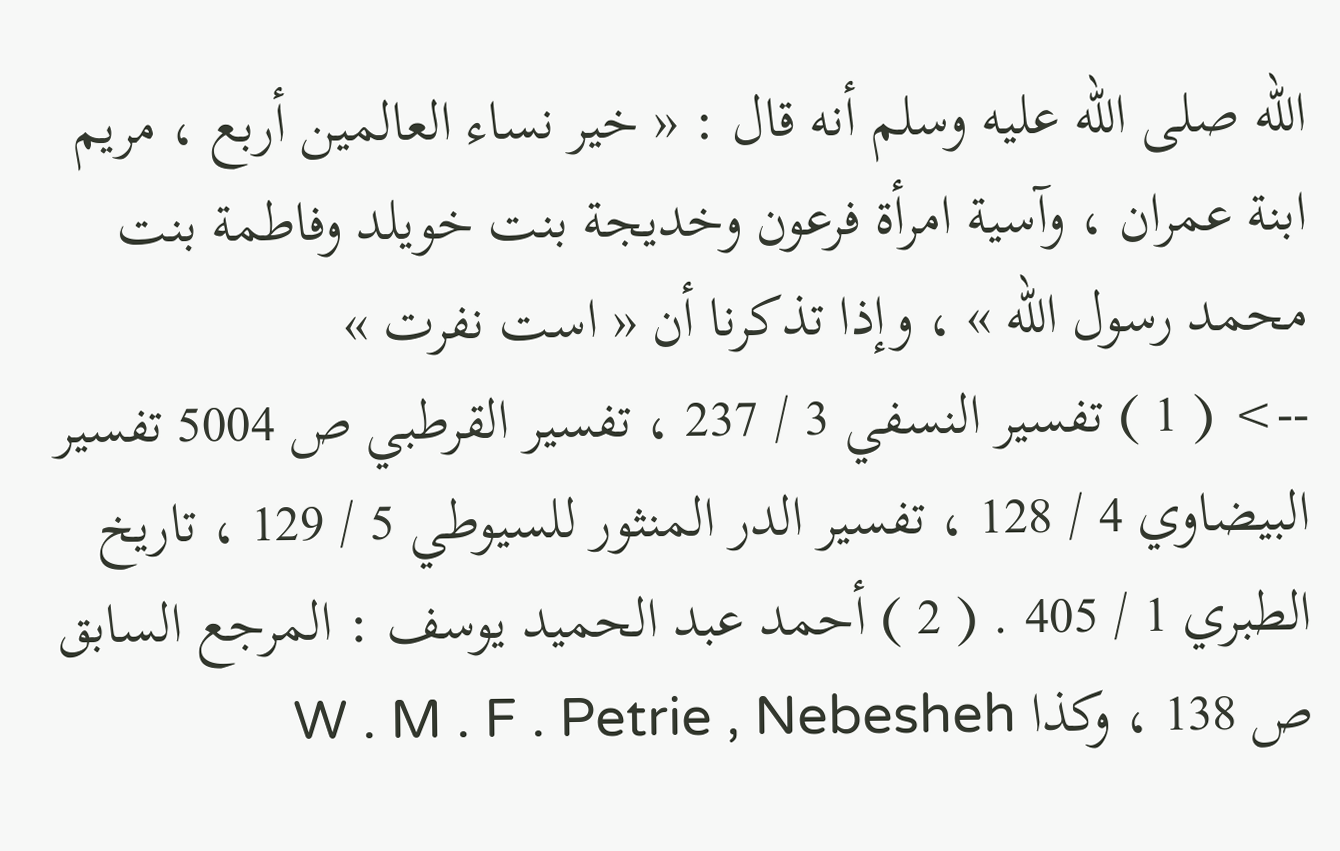اللّه صلى اللّه عليه وسلم أنه قال : « خير نساء العالمين أربع ، مريم ابنة عمران ، وآسية امرأة فرعون وخديجة بنت خويلد وفاطمة بنت محمد رسول اللّه » ، وإذا تذكرنا أن « است نفرت »
--> ( 1 ) تفسير النسفي 3 / 237 ، تفسير القرطبي ص 5004 تفسير البيضاوي 4 / 128 ، تفسير الدر المنثور للسيوطي 5 / 129 ، تاريخ الطبري 1 / 405 . ( 2 ) أحمد عبد الحميد يوسف : المرجع السابق ص 138 ، وكذا W . M . F . Petrie , Nebesheh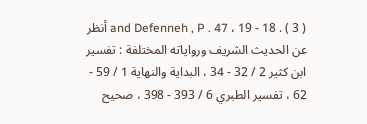and Defenneh , P . 47 ، 19 - 18 . ( 3 ) أنظر عن الحديث الشريف ورواياته المختلفة : تفسير ابن كثير 2 / 32 - 34 ، البداية والنهاية 1 / 59 - 62 ، تفسير الطبري 6 / 393 - 398 ، صحيح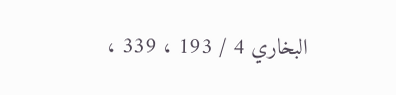البخاري 4 / 193 ، 339 ،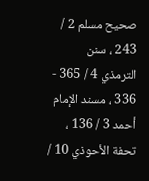صحيح مسلم 2 / 243 ، سنن الترمذي 4 / 365 - 336 ، مسند الإمام أحمد 3 / 136 ، تحفة الأحوذي 10 /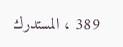389 ، المستدرك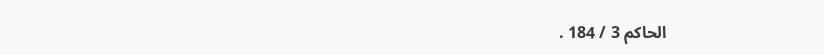الحاكم 3 / 184 .